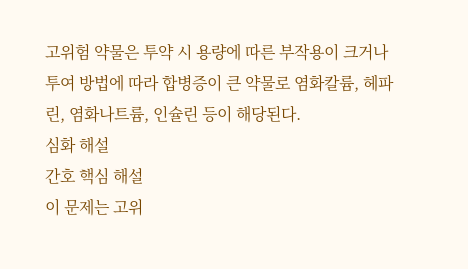고위험 약물은 투약 시 용량에 따른 부작용이 크거나 투여 방법에 따라 합병증이 큰 약물로 염화칼륨, 헤파린, 염화나트륨, 인슐린 등이 해당된다.
심화 해설
간호 핵심 해설
이 문제는 고위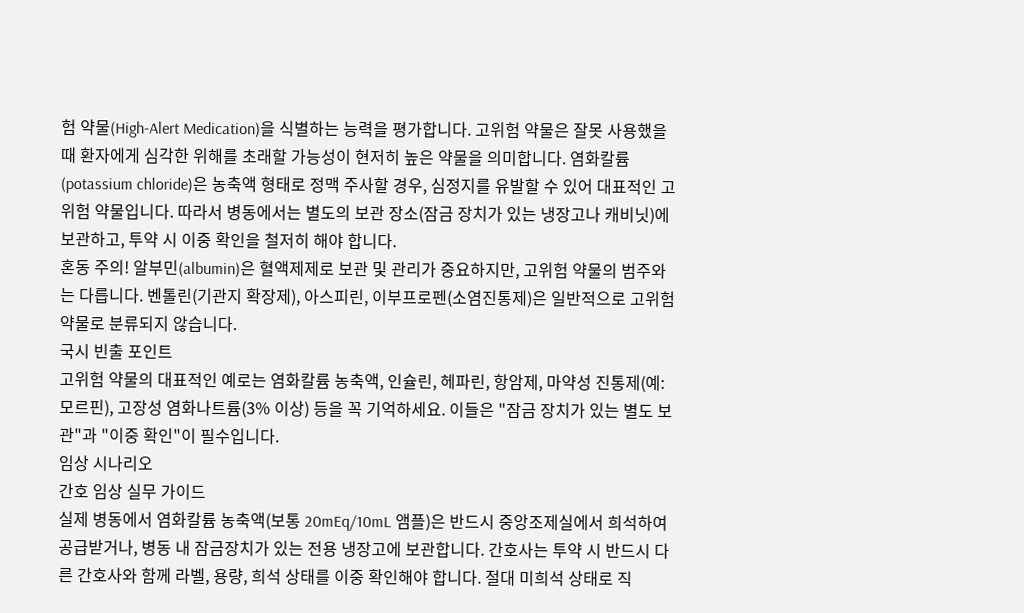험 약물(High-Alert Medication)을 식별하는 능력을 평가합니다. 고위험 약물은 잘못 사용했을 때 환자에게 심각한 위해를 초래할 가능성이 현저히 높은 약물을 의미합니다. 염화칼륨(potassium chloride)은 농축액 형태로 정맥 주사할 경우, 심정지를 유발할 수 있어 대표적인 고위험 약물입니다. 따라서 병동에서는 별도의 보관 장소(잠금 장치가 있는 냉장고나 캐비닛)에 보관하고, 투약 시 이중 확인을 철저히 해야 합니다.
혼동 주의! 알부민(albumin)은 혈액제제로 보관 및 관리가 중요하지만, 고위험 약물의 범주와는 다릅니다. 벤톨린(기관지 확장제), 아스피린, 이부프로펜(소염진통제)은 일반적으로 고위험 약물로 분류되지 않습니다.
국시 빈출 포인트
고위험 약물의 대표적인 예로는 염화칼륨 농축액, 인슐린, 헤파린, 항암제, 마약성 진통제(예: 모르핀), 고장성 염화나트륨(3% 이상) 등을 꼭 기억하세요. 이들은 "잠금 장치가 있는 별도 보관"과 "이중 확인"이 필수입니다.
임상 시나리오
간호 임상 실무 가이드
실제 병동에서 염화칼륨 농축액(보통 20mEq/10mL 앰플)은 반드시 중앙조제실에서 희석하여 공급받거나, 병동 내 잠금장치가 있는 전용 냉장고에 보관합니다. 간호사는 투약 시 반드시 다른 간호사와 함께 라벨, 용량, 희석 상태를 이중 확인해야 합니다. 절대 미희석 상태로 직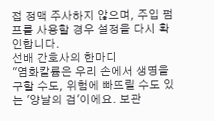접 정맥 주사하지 않으며, 주입 펌프를 사용할 경우 설정을 다시 확인합니다.
선배 간호사의 한마디
"염화칼륨은 우리 손에서 생명을 구할 수도, 위험에 빠뜨릴 수도 있는 '양날의 검'이에요. 보관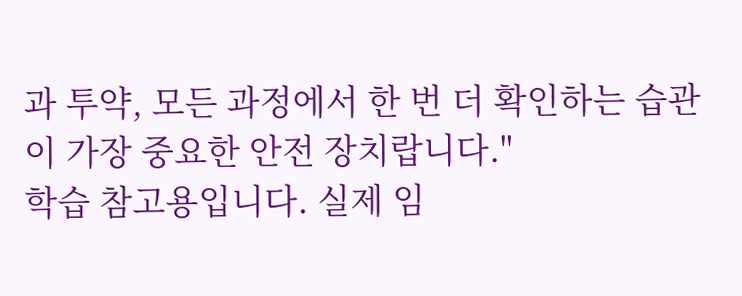과 투약, 모든 과정에서 한 번 더 확인하는 습관이 가장 중요한 안전 장치랍니다."
학습 참고용입니다. 실제 임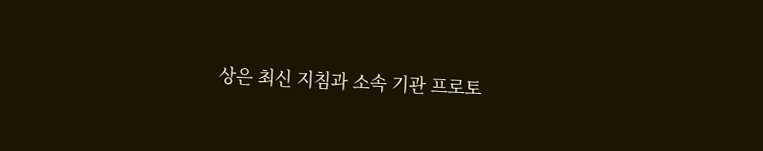상은 최신 지침과 소속 기관 프로토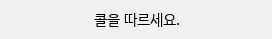콜을 따르세요.